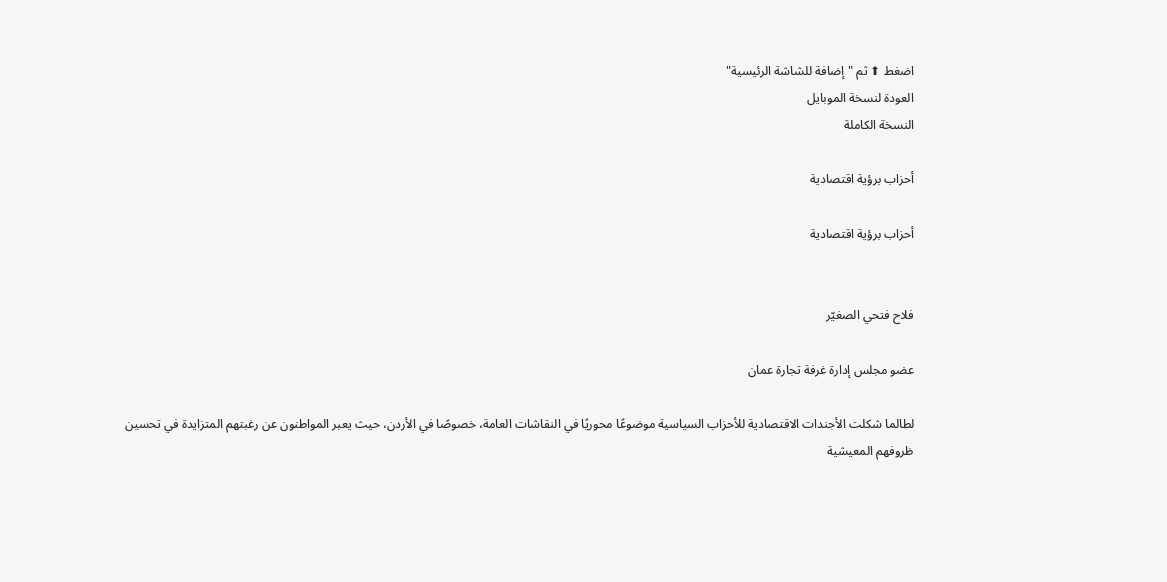اضغط ⬆ ثم "إضافة للشاشة الرئيسية"
العودة لنسخة الموبايل
النسخة الكاملة

أحزاب برؤية اقتصادية

أحزاب برؤية اقتصادية


فلاح فتحي الصغيّر

عضو مجلس إدارة غرفة تجارة عمان

لطالما شكلت الأجندات الاقتصادية للأحزاب السياسية موضوعًا محوريًا في النقاشات العامة، خصوصًا في الأردن، حيث يعبر المواطنون عن رغبتهم المتزايدة في تحسين ظروفهم المعيشية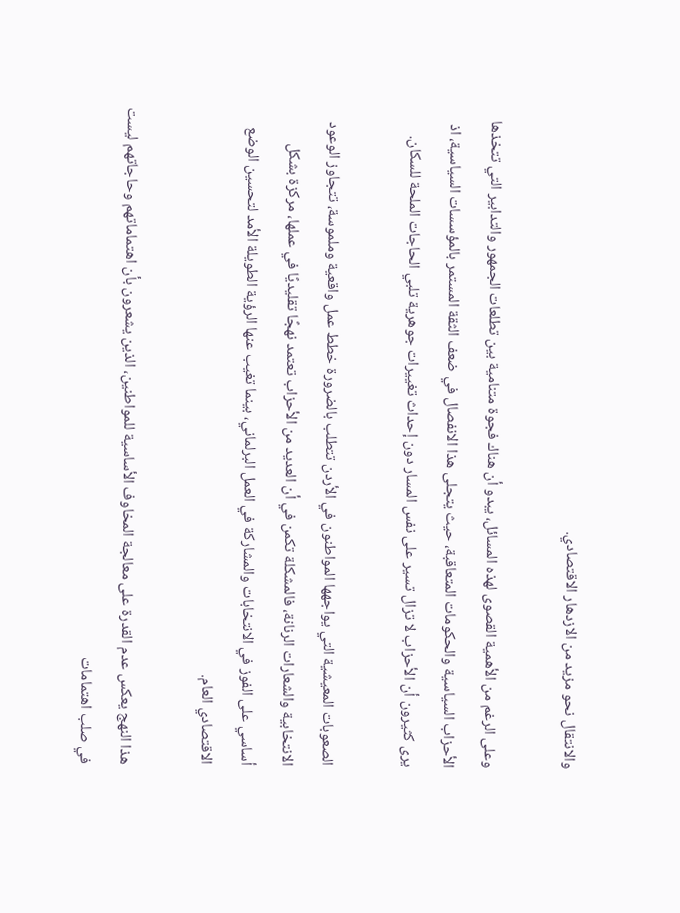والانتقال نحو مزيد من الازدهار الاقتصادي.

وعلى الرغم من الأهمية القصوى لهذه المسائل، يبدو أن هناك فجوة متنامية بين تطلعات الجمهور والتدابير التي تتخذها الأحزاب السياسية والحكومات المتعاقبة، حيث يتجلى هذا الانفصال في ضعف الثقة المستمر بالمؤسسات السياسية، اذ يرى كثيرون أن الأحزاب لا تزال تسير على نفس المسار دون إحداث تغييرات جوهرية تلبي الحاجات الملحة للسكان.

الصعوبات المعيشية التي يواجهها المواطنون في الأردن تتطلب بالضرورة خطط عمل واقعية وملموسة، تتجاوز الوعود الانتخابية والشعارات الرنانة، فالمشكلة تكمن في أن العديد من الأحزاب تعتمد نهجًا تقليديًا في عملها، مركزة بشكل أساسي على الفوز في الانتخابات والمشاركة في العمل البرلماني، بينما تغيب عنها الرؤية الطويلة الأمد لتحسين الوضع الاقتصادي العام.

هذا النهج يعكس عدم القدرة على معالجة المخاوف الأساسية للمواطنين، الذين يشعرون بأن اهتماماتهم وحاجاتهم ليست في صلب اهتمامات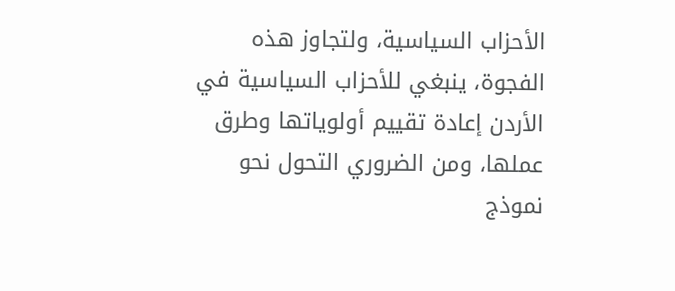الأحزاب السياسية، ولتجاوز هذه الفجوة، ينبغي للأحزاب السياسية في الأردن إعادة تقييم أولوياتها وطرق عملها، ومن الضروري التحول نحو نموذج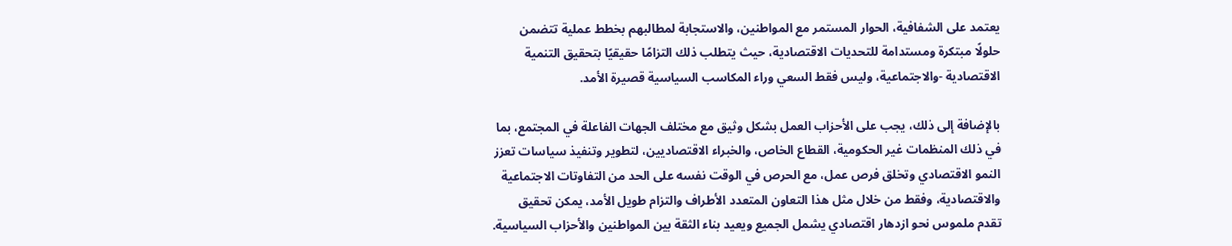يعتمد على الشفافية، الحوار المستمر مع المواطنين، والاستجابة لمطالبهم بخطط عملية تتضمن حلولًا مبتكرة ومستدامة للتحديات الاقتصادية، حيث يتطلب ذلك التزامًا حقيقيًا بتحقيق التنمية الاقتصادية -والاجتماعية، وليس فقط السعي وراء المكاسب السياسية قصيرة الأمد.

بالإضافة إلى ذلك، يجب على الأحزاب العمل بشكل وثيق مع مختلف الجهات الفاعلة في المجتمع، بما في ذلك المنظمات غير الحكومية، القطاع الخاص، والخبراء الاقتصاديين، لتطوير وتنفيذ سياسات تعزز النمو الاقتصادي وتخلق فرص عمل، مع الحرص في الوقت نفسه على الحد من التفاوتات الاجتماعية والاقتصادية، وفقط من خلال مثل هذا التعاون المتعدد الأطراف والتزام طويل الأمد، يمكن تحقيق تقدم ملموس نحو ازدهار اقتصادي يشمل الجميع ويعيد بناء الثقة بين المواطنين والأحزاب السياسية.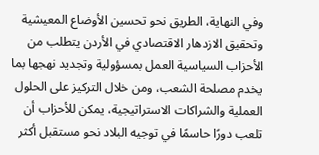وفي النهاية، الطريق نحو تحسين الأوضاع المعيشية وتحقيق الازدهار الاقتصادي في الأردن يتطلب من الأحزاب السياسية العمل بمسؤولية وتجديد نهجها بما يخدم مصلحة الشعب، ومن خلال التركيز على الحلول العملية والشراكات الاستراتيجية، يمكن للأحزاب أن تلعب دورًا حاسمًا في توجيه البلاد نحو مستقبل أكثر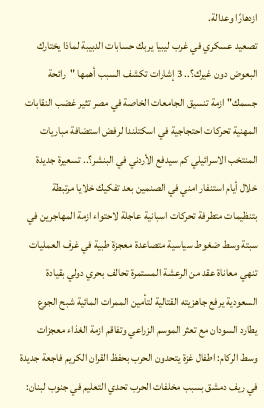ازدهارًا وعدالة.
تصعيد عسكري في غرب ليبيا يربك حسابات الدبيبة لماذا يختارك البعوض دون غيرك؟.. 3 إشارات تكشف السبب أهمها "رائحة جسمك" ازمة تنسيق الجامعات الخاصة في مصر تثير غضب النقابات المهنية تحركات احتجاجية في اسكتلندا لرفض استضافة مباريات المنتخب الاسرائيلي كم سيدفع الأردني في البنشر؟.. تسعيرة جديدة خلال أيام استنفار امني في الصنمين بعد تفكيك خلايا مرتبطة بتنظيمات متطرفة تحركات اسبانية عاجلة لاحتواء ازمة المهاجرين في سبتة وسط ضغوط سياسية متصاعدة معجزة طبية في غرف العمليات تنهي معاناة عقد من الرعشة المستمرة تحالف بحري دولي بقيادة السعودية يرفع جاهزيته القتالية لتأمين الممرات المائية شبح الجوع يطارد السودان مع تعثر الموسم الزراعي وتفاقم ازمة الغذاء معجزات وسط الركام: اطفال غزة يتحدون الحرب بحفظ القران الكريم فاجعة جديدة في ريف دمشق بسبب مخلفات الحرب تحدي التعليم في جنوب لبنان: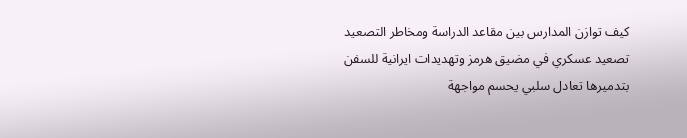كيف توازن المدارس بين مقاعد الدراسة ومخاطر التصعيد تصعيد عسكري في مضيق هرمز وتهديدات ايرانية للسفن بتدميرها تعادل سلبي يحسم مواجهة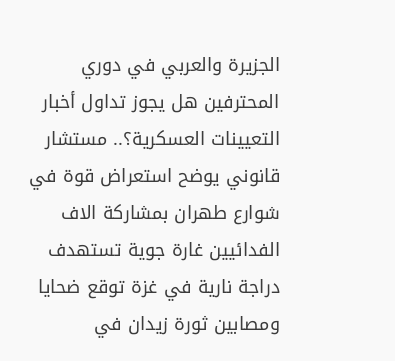الجزيرة والعربي في دوري المحترفين هل يجوز تداول أخبار التعيينات العسكرية؟.. مستشار قانوني يوضح استعراض قوة في شوارع طهران بمشاركة الاف الفدائيين غارة جوية تستهدف دراجة نارية في غزة توقع ضحايا ومصابين ثورة زيدان في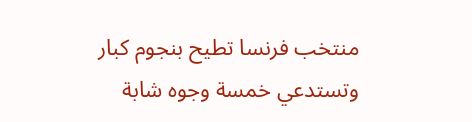منتخب فرنسا تطيح بنجوم كبار وتستدعي خمسة وجوه شابة